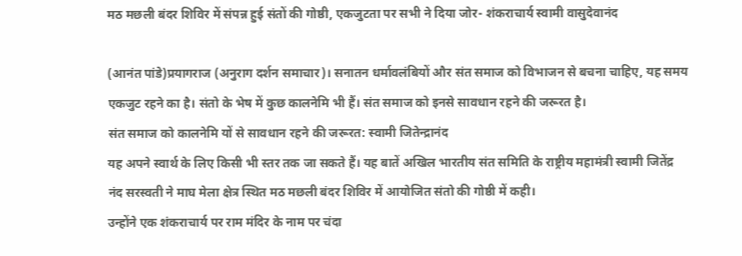मठ मछली बंदर शिविर में संपन्न हुई संतों की गोष्ठी, एकजुटता पर सभी ने दिया जोर- शंकराचार्य स्वामी वासुदेवानंद

(आनंत पांडे)प्रयागराज (अनुराग दर्शन समाचार)। सनातन धर्मावलंबियों और संत समाज को विभाजन से बचना चाहिए, यह समय एकजुट रहने का है। संतो के भेष में कुछ कालनेमि भी हैं। संत समाज को इनसे सावधान रहने की जरूरत है।
संत समाज को कालनेमि यों से सावधान रहने की जरूरत: स्वामी जितेन्द्रानंद
यह अपने स्वार्थ के लिए किसी भी स्तर तक जा सकते हैं। यह बातें अखिल भारतीय संत समिति के राष्ट्रीय महामंत्री स्वामी जितेंद्र नंद सरस्वती ने माघ मेला क्षेत्र स्थित मठ मछली बंदर शिविर में आयोजित संतो की गोष्ठी में कही।
उन्होंने एक शंकराचार्य पर राम मंदिर के नाम पर चंदा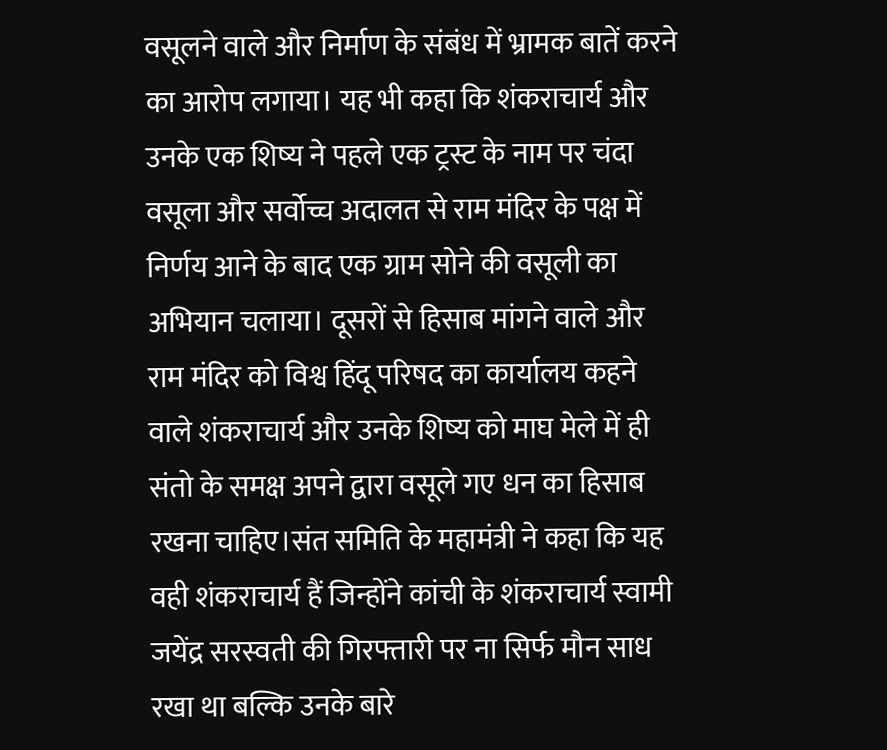वसूलने वाले और निर्माण के संबंध में भ्रामक बातें करने का आरोप लगाया। यह भी कहा कि शंकराचार्य और उनके एक शिष्य ने पहले एक ट्रस्ट के नाम पर चंदा वसूला और सर्वोच्च अदालत से राम मंदिर के पक्ष में निर्णय आने के बाद एक ग्राम सोने की वसूली का अभियान चलाया। दूसरों से हिसाब मांगने वाले और राम मंदिर को विश्व हिंदू परिषद का कार्यालय कहने वाले शंकराचार्य और उनके शिष्य को माघ मेले में ही संतो के समक्ष अपने द्वारा वसूले गए धन का हिसाब रखना चाहिए।संत समिति के महामंत्री ने कहा कि यह वही शंकराचार्य हैं जिन्होंने कांची के शंकराचार्य स्वामी जयेंद्र सरस्वती की गिरफ्तारी पर ना सिर्फ मौन साध रखा था बल्कि उनके बारे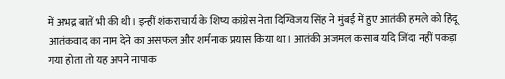में अभद्र बातें भी की थी। इन्हीं शंकराचार्य के शिष्य कांग्रेस नेता दिग्विजय सिंह ने मुंबई में हुए आतंकी हमले को हिंदू आतंकवाद का नाम देने का असफल और शर्मनाक प्रयास किया था। आतंकी अजमल कसाब यदि जिंदा नहीं पकड़ा गया होता तो यह अपने नापाक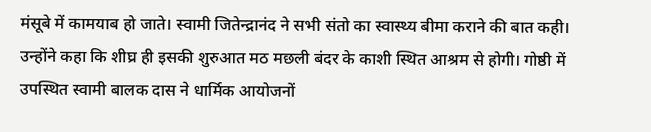मंसूबे में कामयाब हो जाते। स्वामी जितेन्द्रानंद ने सभी संतो का स्वास्थ्य बीमा कराने की बात कही। उन्होंने कहा कि शीघ्र ही इसकी शुरुआत मठ मछली बंदर के काशी स्थित आश्रम से होगी। गोष्ठी में उपस्थित स्वामी बालक दास ने धार्मिक आयोजनों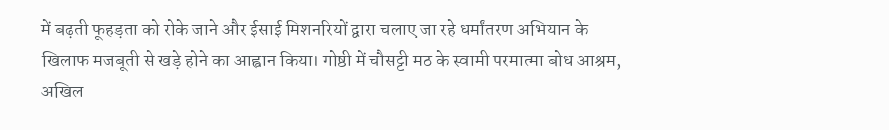में बढ़ती फूहड़ता को रोके जाने और ईसाई मिशनरियों द्वारा चलाए जा रहे धर्मांतरण अभियान के खिलाफ मजबूती से खड़े होने का आह्वान किया। गोष्ठी में चौसट्टी मठ के स्वामी परमात्मा बोध आश्रम, अखिल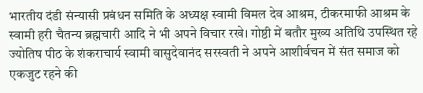भारतीय दंडी संन्यासी प्रबंधन समिति के अध्यक्ष स्वामी विमल देव आश्रम, टीकरमाफी आश्रम के स्वामी हरी चैतन्य ब्रह्मचारी आदि ने भी अपने विचार रखे। गोष्ठी में बतौर मुख्य अतिथि उपस्थित रहे ज्योतिष पीठ के शंकराचार्य स्वामी वासुदेवानंद सरस्वती ने अपने आशीर्वचन में संत समाज को एकजुट रहने की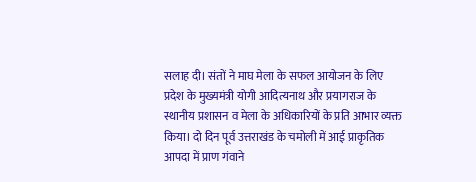सलाह दी। संतों ने माघ मेला के सफल आयोजन के लिए प्रदेश के मुख्यमंत्री योगी आदित्यनाथ और प्रयागराज के स्थानीय प्रशासन व मेला के अधिकारियों के प्रति आभार व्यक्त किया। दो दिन पूर्व उत्तराखंड के चमोली में आई प्राकृतिक आपदा में प्राण गंवाने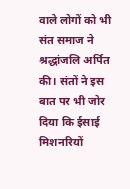वाले लोगों को भी संत समाज ने श्रद्धांजलि अर्पित की। संतों ने इस बात पर भी जोर दिया कि ईसाई मिशनरियों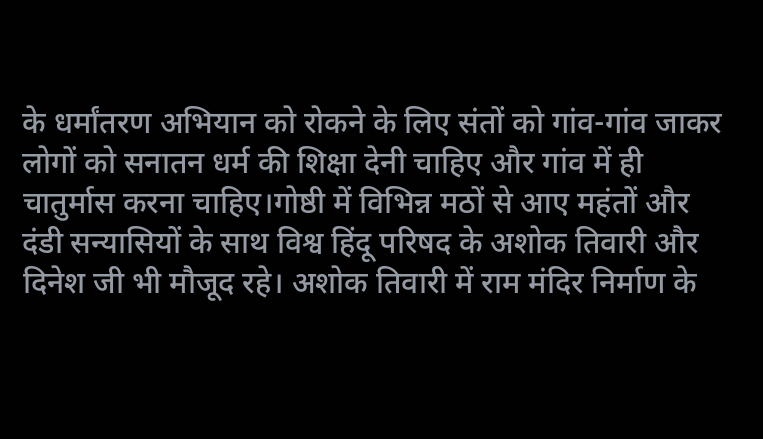के धर्मांतरण अभियान को रोकने के लिए संतों को गांव-गांव जाकर लोगों को सनातन धर्म की शिक्षा देनी चाहिए और गांव में ही चातुर्मास करना चाहिए।गोष्ठी में विभिन्न मठों से आए महंतों और दंडी सन्यासियों के साथ विश्व हिंदू परिषद के अशोक तिवारी और दिनेश जी भी मौजूद रहे। अशोक तिवारी में राम मंदिर निर्माण के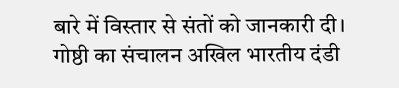बारे में विस्तार से संतों को जानकारी दी। गोष्ठी का संचालन अखिल भारतीय दंडी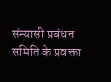संन्यासी प्रबंधन समिति के प्रवक्ता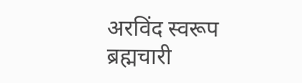अरविंद स्वरूप ब्रह्मचारी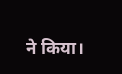ने किया।